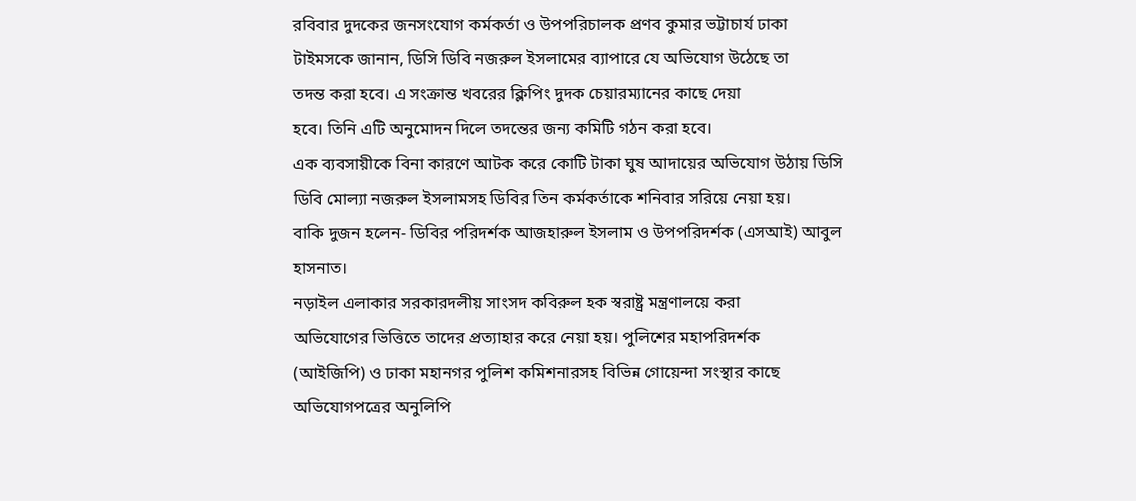রবিবার দুদকের জনসংযোগ কর্মকর্তা ও উপপরিচালক প্রণব কুমার ভট্টাচার্য ঢাকা
টাইমসকে জানান, ডিসি ডিবি নজরুল ইসলামের ব্যাপারে যে অভিযোগ উঠেছে তা
তদন্ত করা হবে। এ সংক্রান্ত খবরের ক্লিপিং দুদক চেয়ারম্যানের কাছে দেয়া
হবে। তিনি এটি অনুমোদন দিলে তদন্তের জন্য কমিটি গঠন করা হবে।
এক ব্যবসায়ীকে বিনা কারণে আটক করে কোটি টাকা ঘুষ আদায়ের অভিযোগ উঠায় ডিসি
ডিবি মোল্যা নজরুল ইসলামসহ ডিবির তিন কর্মকর্তাকে শনিবার সরিয়ে নেয়া হয়।
বাকি দুজন হলেন- ডিবির পরিদর্শক আজহারুল ইসলাম ও উপপরিদর্শক (এসআই) আবুল
হাসনাত।
নড়াইল এলাকার সরকারদলীয় সাংসদ কবিরুল হক স্বরাষ্ট্র মন্ত্রণালয়ে করা
অভিযোগের ভিত্তিতে তাদের প্রত্যাহার করে নেয়া হয়। পুলিশের মহাপরিদর্শক
(আইজিপি) ও ঢাকা মহানগর পুলিশ কমিশনারসহ বিভিন্ন গোয়েন্দা সংস্থার কাছে
অভিযোগপত্রের অনুলিপি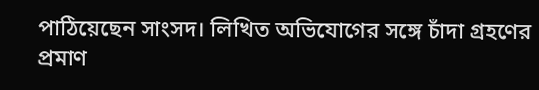পাঠিয়েছেন সাংসদ। লিখিত অভিযোগের সঙ্গে চাঁদা গ্রহণের
প্রমাণ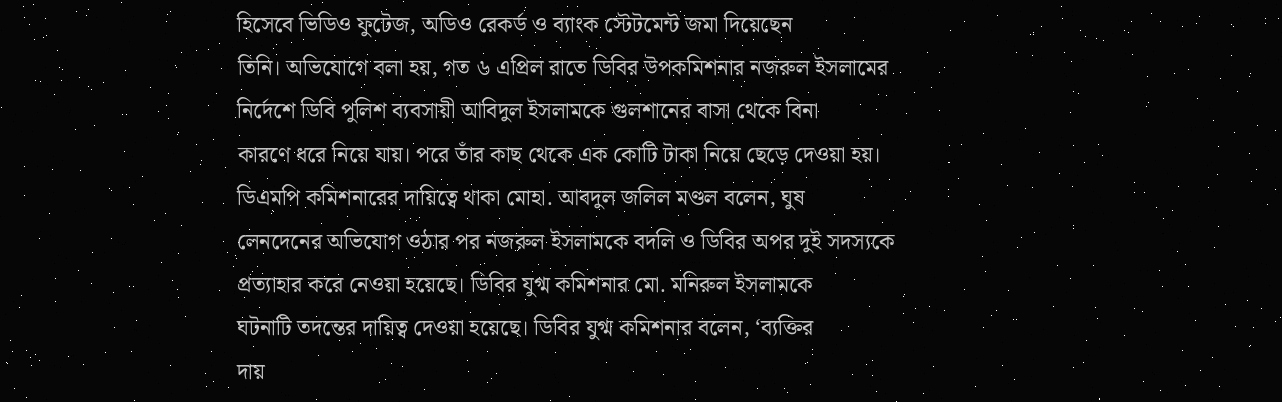হিসেবে ভিডিও ফুটেজ, অডিও রেকর্ড ও ব্যাংক স্টেটমেন্ট জমা দিয়েছেন
তিনি। অভিযোগে বলা হয়, গত ৬ এপ্রিল রাতে ডিবির উপকমিশনার নজরুল ইসলামের
নির্দেশে ডিবি পুলিশ ব্যবসায়ী আবিদুল ইসলামকে গুলশানের বাসা থেকে বিনা
কারণে ধরে নিয়ে যায়। পরে তাঁর কাছ থেকে এক কোটি টাকা নিয়ে ছেড়ে দেওয়া হয়।
ডিএমপি কমিশনারের দায়িত্বে থাকা মোহা. আবদুল জলিল মণ্ডল বলেন, ঘুষ
লেনদেনের অভিযোগ ওঠার পর নজরুল ইসলামকে বদলি ও ডিবির অপর দুই সদস্যকে
প্রত্যাহার করে নেওয়া হয়েছে। ডিবির যুগ্ম কমিশনার মো. মনিরুল ইসলামকে
ঘটনাটি তদন্তের দায়িত্ব দেওয়া হয়েছে। ডিবির যুগ্ম কমিশনার বলেন, ‘ব্যক্তির
দায়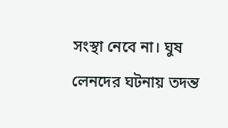সংস্থা নেবে না। ঘুষ লেনদের ঘটনায় তদন্ত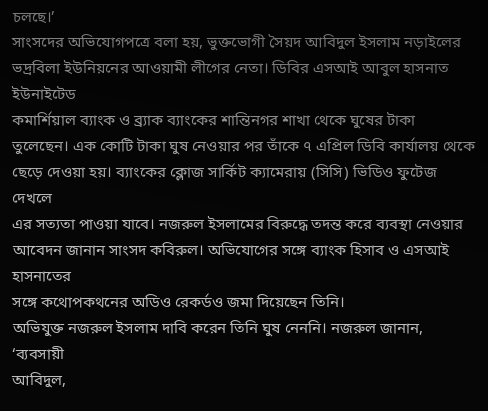চলছে।’
সাংসদের অভিযোগপত্রে বলা হয়, ভুক্তভোগী সৈয়দ আবিদুল ইসলাম নড়াইলের
ভদ্রবিলা ইউনিয়নের আওয়ামী লীগের নেতা। ডিবির এসআই আবুল হাসনাত ইউনাইটেড
কমার্শিয়াল ব্যাংক ও ব্র্যাক ব্যাংকের শান্তিনগর শাখা থেকে ঘুষের টাকা
তুলেছেন। এক কোটি টাকা ঘুষ নেওয়ার পর তাঁকে ৭ এপ্রিল ডিবি কার্যালয় থেকে
ছেড়ে দেওয়া হয়। ব্যাংকের ক্লোজ সার্কিট ক্যামেরায় (সিসি) ভিডিও ফুটেজ দেখলে
এর সত্যতা পাওয়া যাবে। নজরুল ইসলামের বিরুদ্ধে তদন্ত করে ব্যবস্থা নেওয়ার
আবেদন জানান সাংসদ কবিরুল। অভিযোগের সঙ্গে ব্যাংক হিসাব ও এসআই হাসনাতের
সঙ্গে কথোপকথনের অডিও রেকর্ডও জমা দিয়েছেন তিনি।
অভিযুক্ত নজরুল ইসলাম দাবি করেন তিনি ঘুষ নেননি। নজরুল জানান, ‘ব্যবসায়ী
আবিদুল,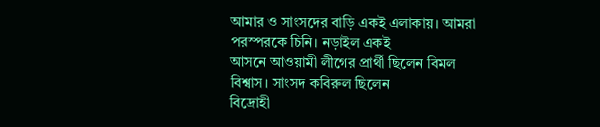আমার ও সাংসদের বাড়ি একই এলাকায়। আমরা পরস্পরকে চিনি। নড়াইল একই
আসনে আওয়ামী লীগের প্রার্থী ছিলেন বিমল বিশ্বাস। সাংসদ কবিরুল ছিলেন
বিদ্রোহী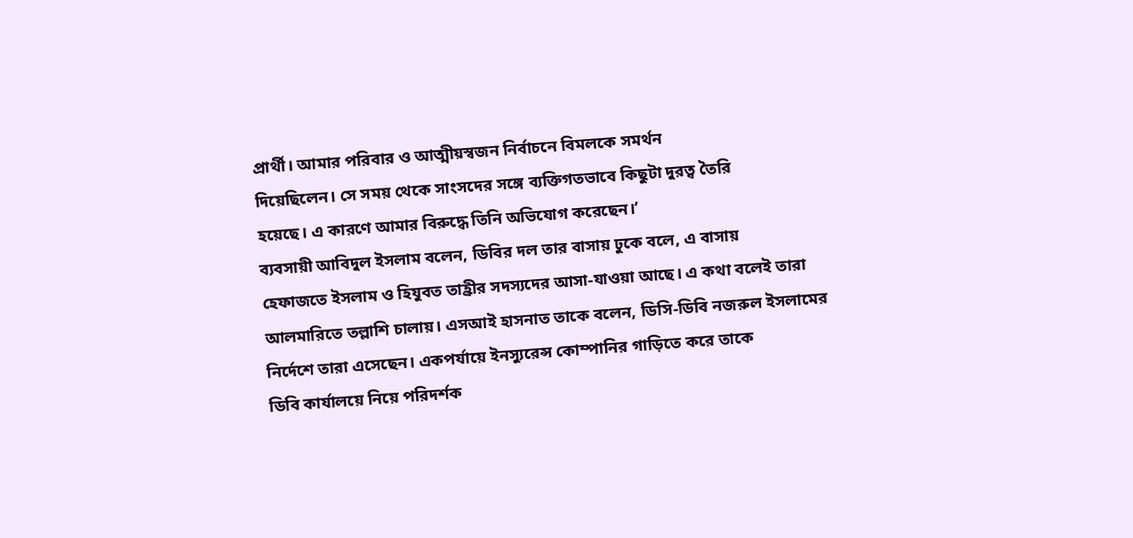প্রার্থী। আমার পরিবার ও আত্মীয়স্বজন নির্বাচনে বিমলকে সমর্থন
দিয়েছিলেন। সে সময় থেকে সাংসদের সঙ্গে ব্যক্তিগতভাবে কিছুটা দুরত্ব তৈরি
হয়েছে। এ কারণে আমার বিরুদ্ধে তিনি অভিযোগ করেছেন।’
ব্যবসায়ী আবিদুল ইসলাম বলেন, ডিবির দল তার বাসায় ঢুকে বলে, এ বাসায়
হেফাজতে ইসলাম ও হিযুবত তাহ্রীর সদস্যদের আসা-যাওয়া আছে। এ কথা বলেই তারা
আলমারিতে তল্লাশি চালায়। এসআই হাসনাত তাকে বলেন, ডিসি-ডিবি নজরুল ইসলামের
নির্দেশে তারা এসেছেন। একপর্যায়ে ইনস্যুরেন্স কোম্পানির গাড়িতে করে তাকে
ডিবি কার্যালয়ে নিয়ে পরিদর্শক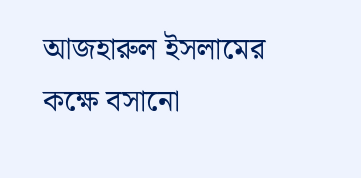আজহারুল ইসলামের কক্ষে বসানো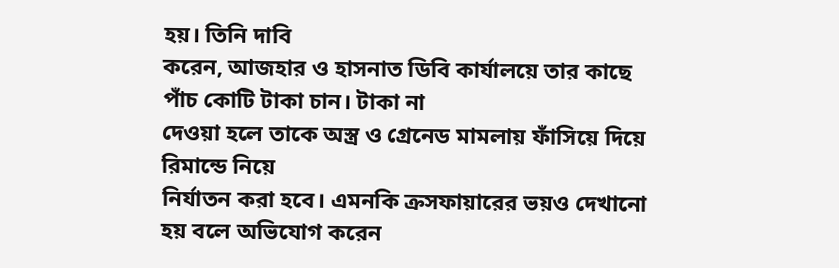হয়। তিনি দাবি
করেন, আজহার ও হাসনাত ডিবি কার্যালয়ে তার কাছে পাঁচ কোটি টাকা চান। টাকা না
দেওয়া হলে তাকে অস্ত্র ও গ্রেনেড মামলায় ফাঁসিয়ে দিয়ে রিমান্ডে নিয়ে
নির্যাতন করা হবে। এমনকি ক্রসফায়ারের ভয়ও দেখানো হয় বলে অভিযোগ করেন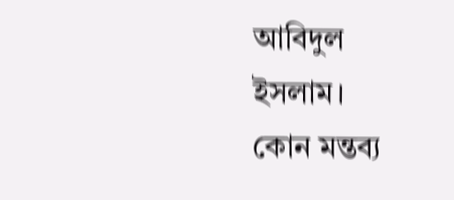আবিদুল
ইসলাম।
কোন মন্তব্য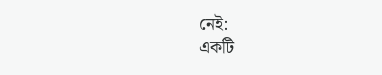নেই:
একটি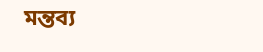মন্তব্য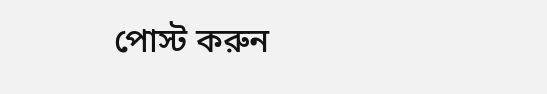পোস্ট করুন